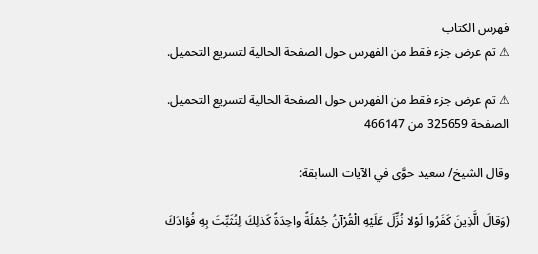فهرس الكتاب
⚠ تم عرض جزء فقط من الفهرس حول الصفحة الحالية لتسريع التحميل.

⚠ تم عرض جزء فقط من الفهرس حول الصفحة الحالية لتسريع التحميل.
الصفحة 325659 من 466147

وقال الشيخ/ سعيد حوَّى في الآيات السابقة:

(وَقالَ الَّذِينَ كَفَرُوا لَوْلا نُزِّلَ عَلَيْهِ الْقُرْآنُ جُمْلَةً واحِدَةً كَذلِكَ لِنُثَبِّتَ بِهِ فُؤادَكَ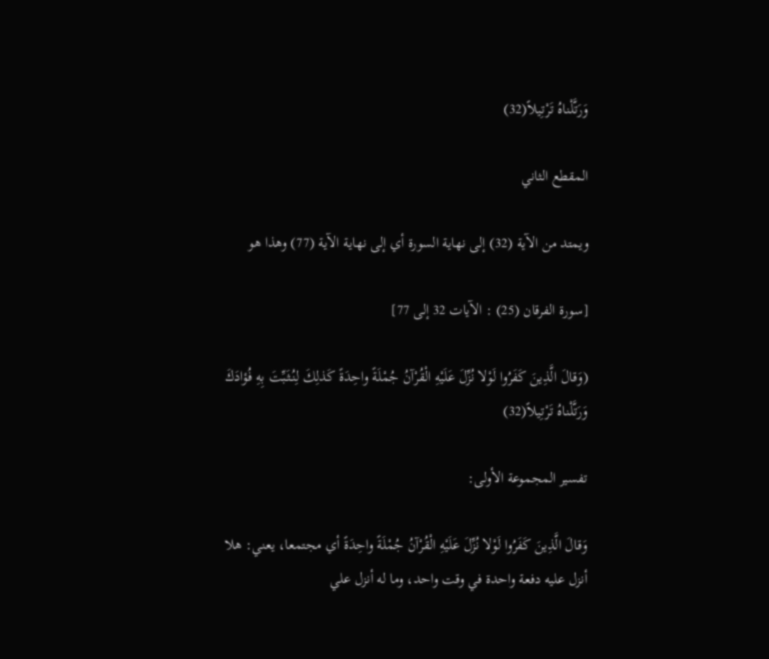وَرَتَّلْناهُ تَرْتِيلاً(32)

المقطع الثاني

ويمتد من الآية (32) إلى نهاية السورة أي إلى نهاية الآية (77) وهذا هو

[سورة الفرقان (25) : الآيات 32 إلى 77]

(وَقالَ الَّذِينَ كَفَرُوا لَوْلا نُزِّلَ عَلَيْهِ الْقُرْآنُ جُمْلَةً واحِدَةً كَذلِكَ لِنُثَبِّتَ بِهِ فُؤادَكَ وَرَتَّلْناهُ تَرْتِيلاً(32)

تفسير المجموعة الأولى:

وَقالَ الَّذِينَ كَفَرُوا لَوْلا نُزِّلَ عَلَيْهِ الْقُرْآنُ جُمْلَةً واحِدَةً أي مجتمعا، يعني: هلا أنزل عليه دفعة واحدة في وقت واحد، وما له أنزل علي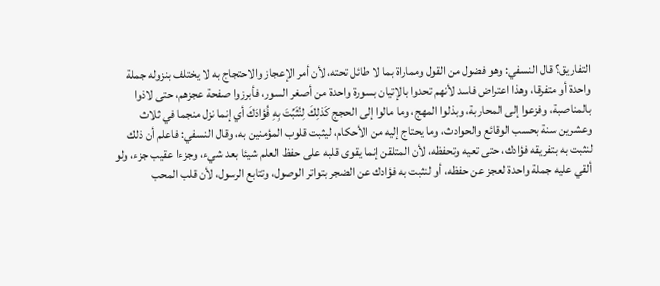التفاريق؟ قال النسفي: وهو فضول من القول ومماراة بما لا طائل تحته، لأن أمر الإعجاز والاحتجاج به لا يختلف بنزوله جملة واحدة أو متفرقا، وهذا اعتراض فاسد لأنهم تحدوا بالإتيان بسورة واحدة من أصغر السور، فأبرزوا صفحة عجزهم، حتى لاذوا بالمناصبة، وفزعوا إلى المحاربة، وبذلوا المهج، وما مالوا إلى الحجج كَذلِكَ لِنُثَبِّتَ بِهِ فُؤادَكَ أي إنما نزل منجما في ثلاث وعشرين سنة بحسب الوقائع والحوادث، وما يحتاج إليه من الأحكام، ليثبت قلوب المؤمنين به، وقال النسفي: فاعلم أن ذلك لنثبت به بتفريقه فؤادك، حتى تعيه وتحفظه، لأن المتلقن إنما يقوى قلبه على حفظ العلم شيئا بعد شيء، وجزءا عقيب جزء، ولو ألقي عليه جملة واحدة لعجز عن حفظه، أو لنثبت به فؤادك عن الضجر بتواتر الوصول، وتتابع الرسول، لأن قلب المحب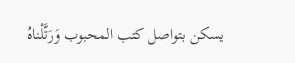يسكن بتواصل كتب المحبوب وَرَتَّلْناهُ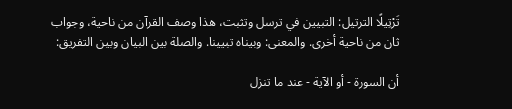تَرْتِيلًا الترتيل: التبيين في ترسل وتثبت، هذا وصف القرآن من ناحية، وجواب ثان من ناحية أخرى. والمعنى: وبيناه تبيينا. والصلة بين البيان وبين التفريق:

أن السورة - أو الآية - عند ما تنزل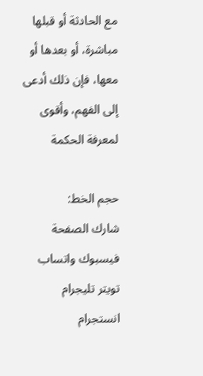مع الحادثة أو قبلها مباشرة، أو بعدها أو معها، فإن ذلك أدعى إلى الفهم، وأقوى لمعرفة الحكمة

حجم الخط:
شارك الصفحة
فيسبوك واتساب تويتر تليجرام انستجرام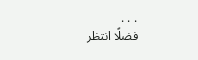. . .
فضلًا انتظر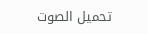تحميل الصوت